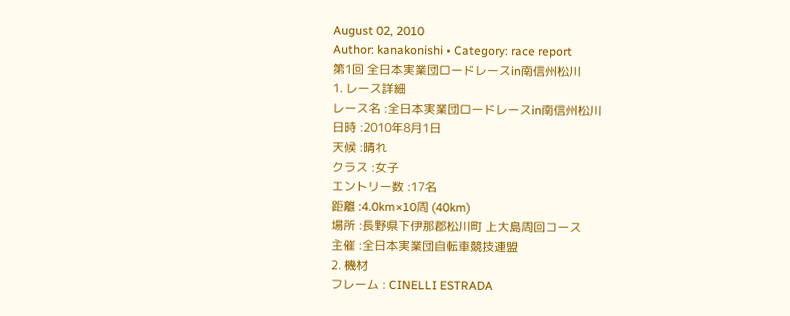August 02, 2010
Author: kanakonishi • Category: race report
第1回 全日本実業団ロードレースin南信州松川
1. レース詳細
レース名 :全日本実業団ロードレースin南信州松川
日時 :2010年8月1日
天候 :晴れ
クラス :女子
エントリー数 :17名
距離 :4.0km×10周 (40km)
場所 :長野県下伊那郡松川町 上大島周回コース
主催 :全日本実業団自転車競技連盟
2. 機材
フレーム : CINELLI ESTRADA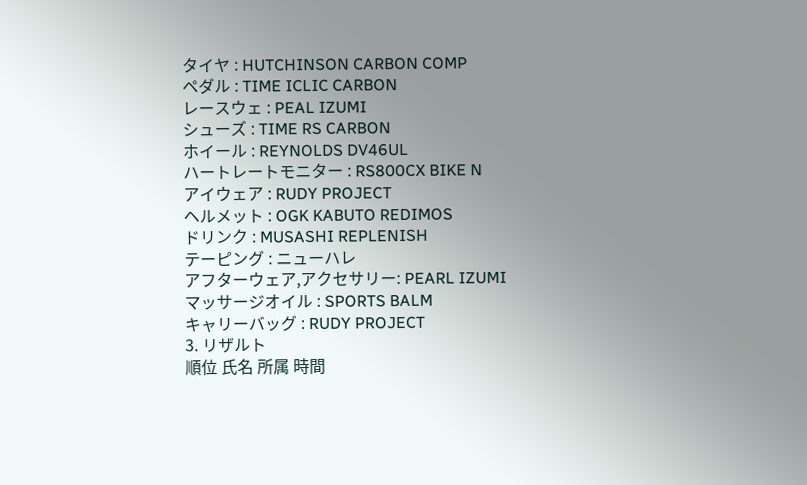タイヤ : HUTCHINSON CARBON COMP
ペダル : TIME ICLIC CARBON
レースウェ : PEAL IZUMI
シューズ : TIME RS CARBON
ホイール : REYNOLDS DV46UL
ハートレートモニター : RS800CX BIKE N
アイウェア : RUDY PROJECT
ヘルメット : OGK KABUTO REDIMOS
ドリンク : MUSASHI REPLENISH
テーピング : ニューハレ
アフターウェア,アクセサリー: PEARL IZUMI
マッサージオイル : SPORTS BALM
キャリーバッグ : RUDY PROJECT
3. リザルト
順位 氏名 所属 時間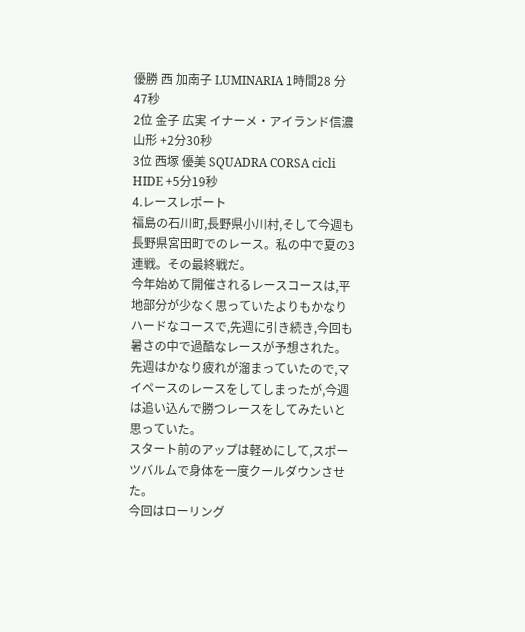優勝 西 加南子 LUMINARIA 1時間28 分47秒
2位 金子 広実 イナーメ・アイランド信濃山形 +2分30秒
3位 西塚 優美 SQUADRA CORSA cicli HIDE +5分19秒
4.レースレポート
福島の石川町,長野県小川村,そして今週も長野県宮田町でのレース。私の中で夏の3連戦。その最終戦だ。
今年始めて開催されるレースコースは,平地部分が少なく思っていたよりもかなりハードなコースで,先週に引き続き,今回も暑さの中で過酷なレースが予想された。
先週はかなり疲れが溜まっていたので,マイペースのレースをしてしまったが,今週は追い込んで勝つレースをしてみたいと思っていた。
スタート前のアップは軽めにして,スポーツバルムで身体を一度クールダウンさせた。
今回はローリング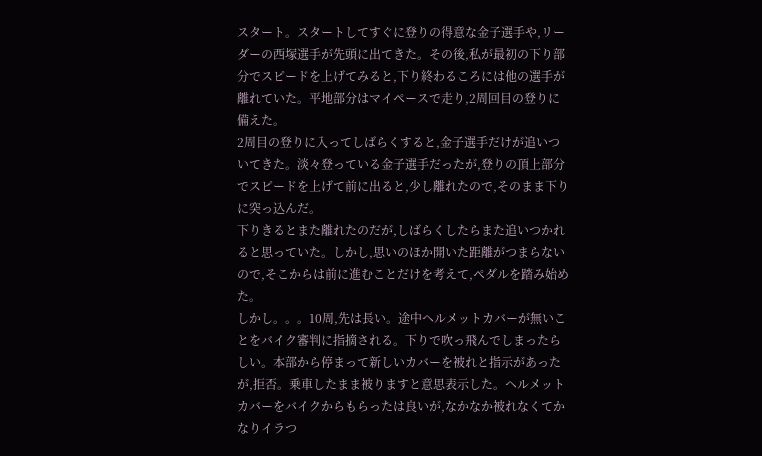スタート。スタートしてすぐに登りの得意な金子選手や,リーダーの西塚選手が先頭に出てきた。その後,私が最初の下り部分でスピードを上げてみると,下り終わるころには他の選手が離れていた。平地部分はマイペースで走り,2周回目の登りに備えた。
2周目の登りに入ってしばらくすると,金子選手だけが追いついてきた。淡々登っている金子選手だったが,登りの頂上部分でスピードを上げて前に出ると,少し離れたので,そのまま下りに突っ込んだ。
下りきるとまた離れたのだが,しばらくしたらまた追いつかれると思っていた。しかし,思いのほか開いた距離がつまらないので,そこからは前に進むことだけを考えて,ペダルを踏み始めた。
しかし。。。10周,先は長い。途中ヘルメットカバーが無いことをバイク審判に指摘される。下りで吹っ飛んでしまったらしい。本部から停まって新しいカバーを被れと指示があったが,拒否。乗車したまま被りますと意思表示した。ヘルメットカバーをバイクからもらったは良いが,なかなか被れなくてかなりイラつ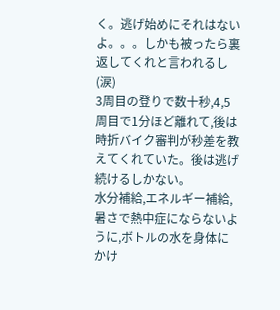く。逃げ始めにそれはないよ。。。しかも被ったら裏返してくれと言われるし(涙)
3周目の登りで数十秒,4,5周目で1分ほど離れて,後は時折バイク審判が秒差を教えてくれていた。後は逃げ続けるしかない。
水分補給,エネルギー補給,暑さで熱中症にならないように,ボトルの水を身体にかけ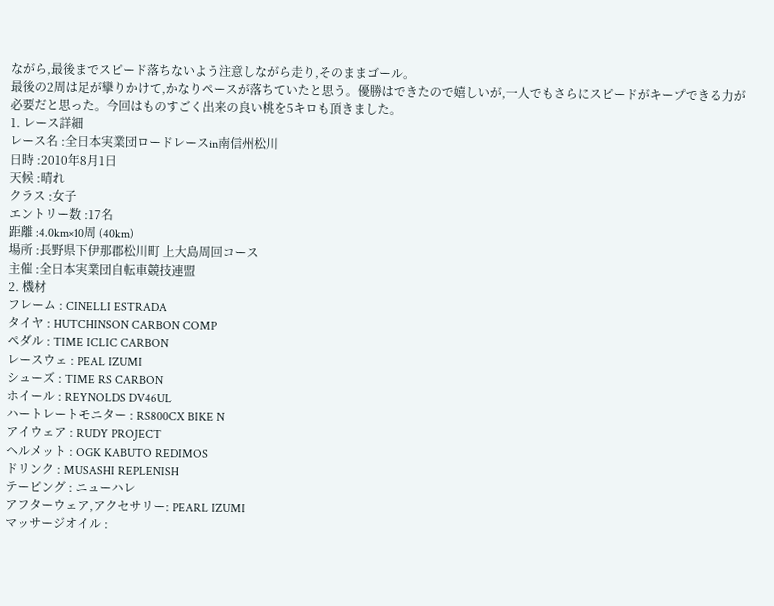ながら,最後までスピード落ちないよう注意しながら走り,そのままゴール。
最後の2周は足が攣りかけて,かなりペースが落ちていたと思う。優勝はできたので嬉しいが,一人でもさらにスピードがキープできる力が必要だと思った。今回はものすごく出来の良い桃を5キロも頂きました。
1. レース詳細
レース名 :全日本実業団ロードレースin南信州松川
日時 :2010年8月1日
天候 :晴れ
クラス :女子
エントリー数 :17名
距離 :4.0km×10周 (40km)
場所 :長野県下伊那郡松川町 上大島周回コース
主催 :全日本実業団自転車競技連盟
2. 機材
フレーム : CINELLI ESTRADA
タイヤ : HUTCHINSON CARBON COMP
ペダル : TIME ICLIC CARBON
レースウェ : PEAL IZUMI
シューズ : TIME RS CARBON
ホイール : REYNOLDS DV46UL
ハートレートモニター : RS800CX BIKE N
アイウェア : RUDY PROJECT
ヘルメット : OGK KABUTO REDIMOS
ドリンク : MUSASHI REPLENISH
テーピング : ニューハレ
アフターウェア,アクセサリー: PEARL IZUMI
マッサージオイル :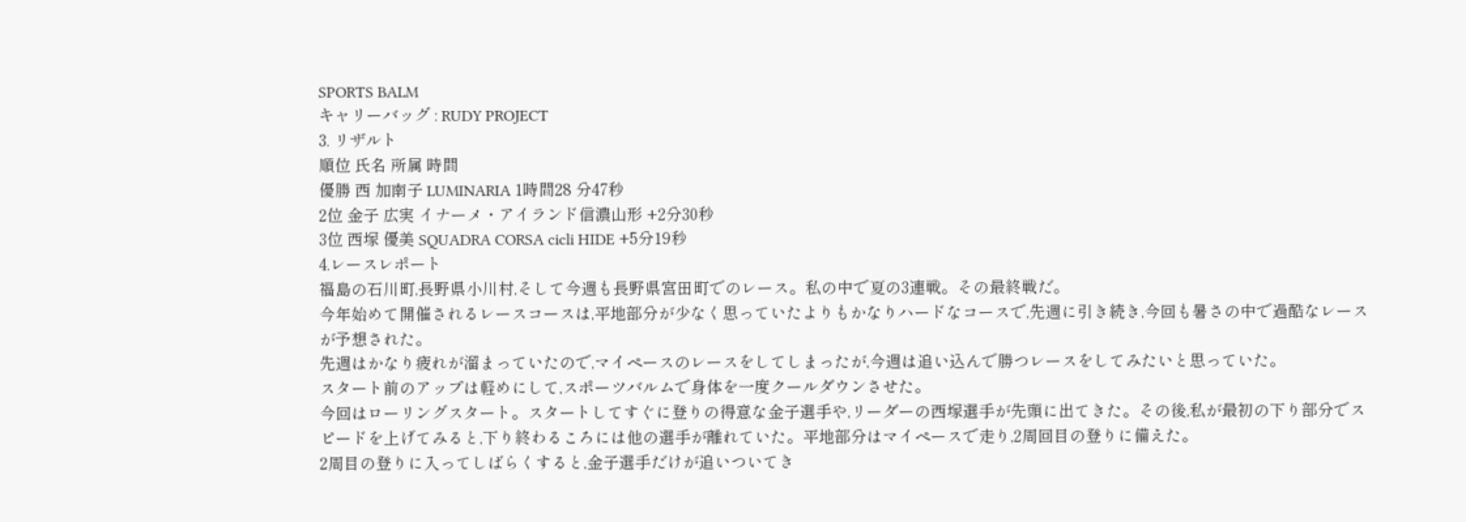SPORTS BALM
キャリーバッグ : RUDY PROJECT
3. リザルト
順位 氏名 所属 時間
優勝 西 加南子 LUMINARIA 1時間28 分47秒
2位 金子 広実 イナーメ・アイランド信濃山形 +2分30秒
3位 西塚 優美 SQUADRA CORSA cicli HIDE +5分19秒
4.レースレポート
福島の石川町,長野県小川村,そして今週も長野県宮田町でのレース。私の中で夏の3連戦。その最終戦だ。
今年始めて開催されるレースコースは,平地部分が少なく思っていたよりもかなりハードなコースで,先週に引き続き,今回も暑さの中で過酷なレースが予想された。
先週はかなり疲れが溜まっていたので,マイペースのレースをしてしまったが,今週は追い込んで勝つレースをしてみたいと思っていた。
スタート前のアップは軽めにして,スポーツバルムで身体を一度クールダウンさせた。
今回はローリングスタート。スタートしてすぐに登りの得意な金子選手や,リーダーの西塚選手が先頭に出てきた。その後,私が最初の下り部分でスピードを上げてみると,下り終わるころには他の選手が離れていた。平地部分はマイペースで走り,2周回目の登りに備えた。
2周目の登りに入ってしばらくすると,金子選手だけが追いついてき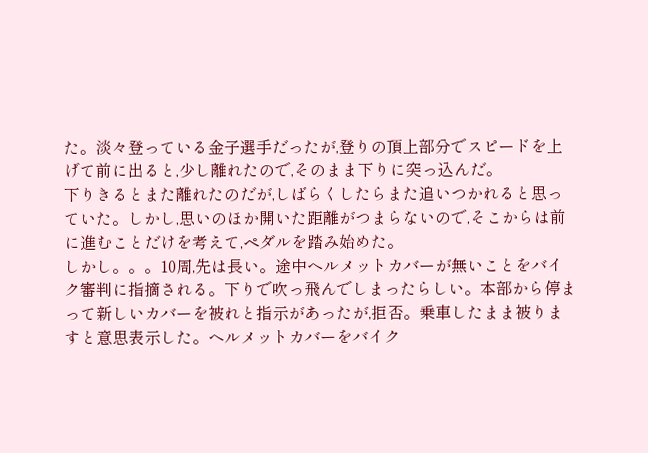た。淡々登っている金子選手だったが,登りの頂上部分でスピードを上げて前に出ると,少し離れたので,そのまま下りに突っ込んだ。
下りきるとまた離れたのだが,しばらくしたらまた追いつかれると思っていた。しかし,思いのほか開いた距離がつまらないので,そこからは前に進むことだけを考えて,ペダルを踏み始めた。
しかし。。。10周,先は長い。途中ヘルメットカバーが無いことをバイク審判に指摘される。下りで吹っ飛んでしまったらしい。本部から停まって新しいカバーを被れと指示があったが,拒否。乗車したまま被りますと意思表示した。ヘルメットカバーをバイク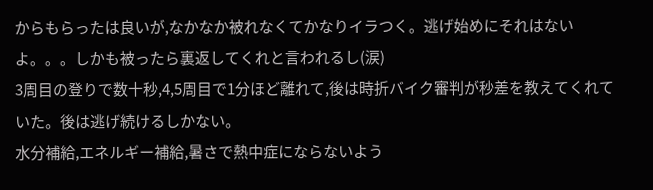からもらったは良いが,なかなか被れなくてかなりイラつく。逃げ始めにそれはないよ。。。しかも被ったら裏返してくれと言われるし(涙)
3周目の登りで数十秒,4,5周目で1分ほど離れて,後は時折バイク審判が秒差を教えてくれていた。後は逃げ続けるしかない。
水分補給,エネルギー補給,暑さで熱中症にならないよう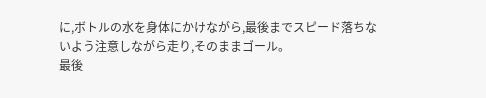に,ボトルの水を身体にかけながら,最後までスピード落ちないよう注意しながら走り,そのままゴール。
最後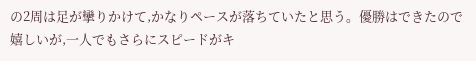の2周は足が攣りかけて,かなりペースが落ちていたと思う。優勝はできたので嬉しいが,一人でもさらにスピードがキ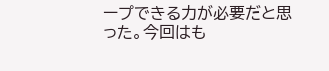ープできる力が必要だと思った。今回はも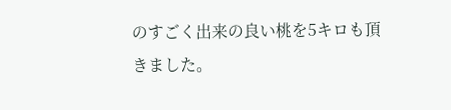のすごく出来の良い桃を5キロも頂きました。